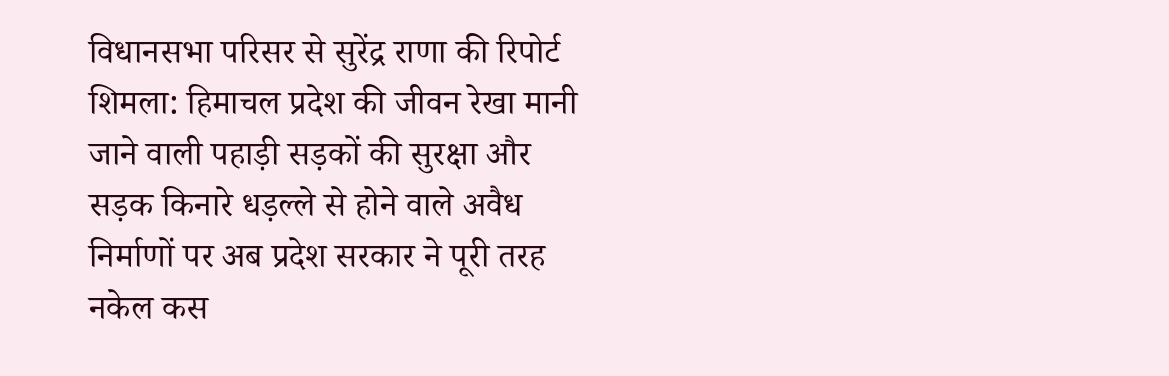विधानसभा परिसर से सुरेंद्र राणा की रिपोर्ट
शिमला: हिमाचल प्रदेश की जीवन रेखा मानी जाने वाली पहाड़ी सड़कों की सुरक्षा और सड़क किनारे धड़ल्ले से होने वाले अवैध निर्माणों पर अब प्रदेश सरकार ने पूरी तरह नकेल कस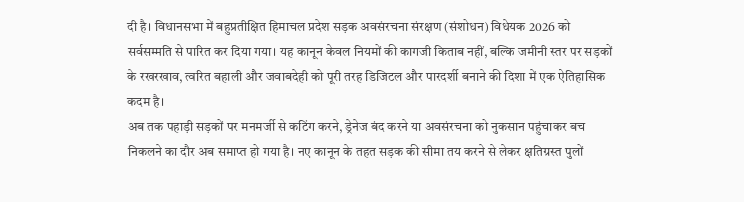दी है। विधानसभा में बहुप्रतीक्षित हिमाचल प्रदेश सड़क अवसंरचना संरक्षण (संशोधन) विधेयक 2026 को सर्वसम्मति से पारित कर दिया गया। यह कानून केवल नियमों की कागजी किताब नहीं, बल्कि जमीनी स्तर पर सड़कों के रखरखाव, त्वरित बहाली और जवाबदेही को पूरी तरह डिजिटल और पारदर्शी बनाने की दिशा में एक ऐतिहासिक कदम है।
अब तक पहाड़ी सड़कों पर मनमर्जी से कटिंग करने, ड्रेनेज बंद करने या अवसंरचना को नुकसान पहुंचाकर बच निकलने का दौर अब समाप्त हो गया है। नए कानून के तहत सड़क की सीमा तय करने से लेकर क्षतिग्रस्त पुलों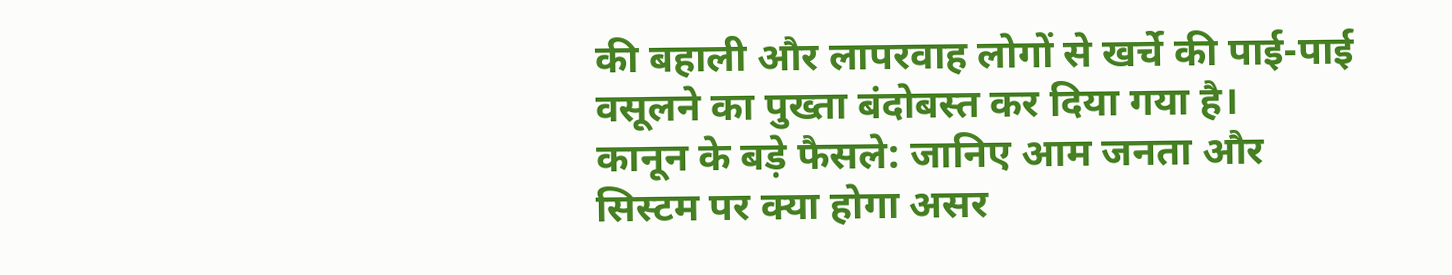की बहाली और लापरवाह लोगों से खर्चे की पाई-पाई वसूलने का पुख्ता बंदोबस्त कर दिया गया है।
कानून के बड़े फैसले: जानिए आम जनता और सिस्टम पर क्या होगा असर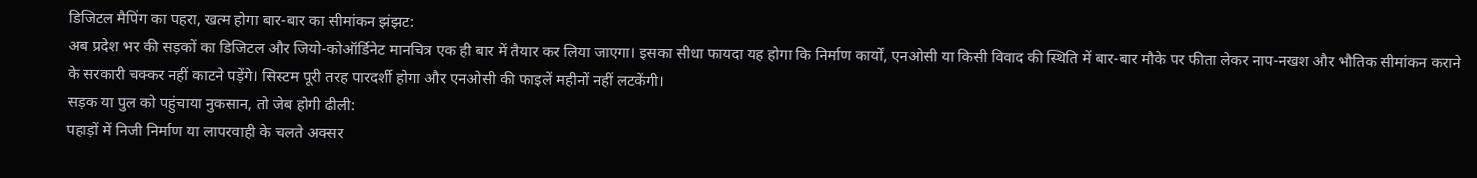डिजिटल मैपिंग का पहरा, खत्म होगा बार-बार का सीमांकन झंझट:
अब प्रदेश भर की सड़कों का डिजिटल और जियो-कोऑर्डिनेट मानचित्र एक ही बार में तैयार कर लिया जाएगा। इसका सीधा फायदा यह होगा कि निर्माण कार्यों, एनओसी या किसी विवाद की स्थिति में बार-बार मौके पर फीता लेकर नाप-नखश और भौतिक सीमांकन कराने के सरकारी चक्कर नहीं काटने पड़ेंगे। सिस्टम पूरी तरह पारदर्शी होगा और एनओसी की फाइलें महीनों नहीं लटकेंगी।
सड़क या पुल को पहुंचाया नुकसान, तो जेब होगी ढीली:
पहाड़ों में निजी निर्माण या लापरवाही के चलते अक्सर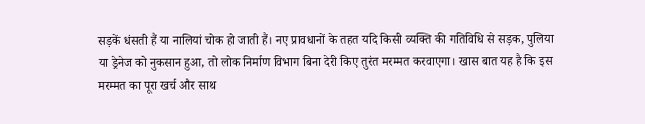सड़कें धंसती हैं या नालियां चोक हो जाती हैं। नए प्रावधानों के तहत यदि किसी व्यक्ति की गतिविधि से सड़क, पुलिया या ड्रेनेज को नुकसान हुआ, तो लोक निर्माण विभाग बिना देरी किए तुरंत मरम्मत करवाएगा। खास बात यह है कि इस मरम्मत का पूरा खर्च और साथ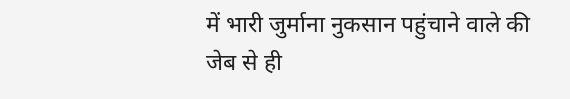में भारी जुर्माना नुकसान पहुंचाने वाले की जेब से ही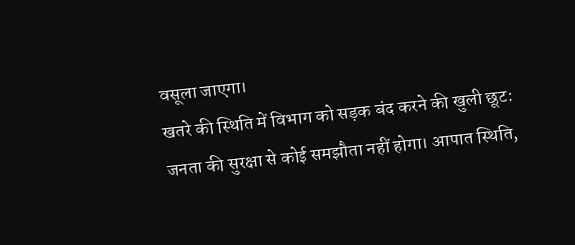वसूला जाएगा।
खतरे की स्थिति में विभाग को सड़क बंद करने की खुली छूट:
जनता की सुरक्षा से कोई समझौता नहीं होगा। आपात स्थिति,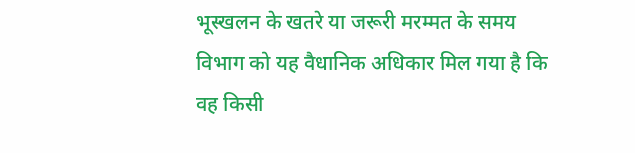भूस्खलन के खतरे या जरूरी मरम्मत के समय विभाग को यह वैधानिक अधिकार मिल गया है कि वह किसी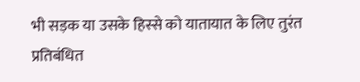भी सड़क या उसके हिस्से को यातायात के लिए तुरंत प्रतिबंधित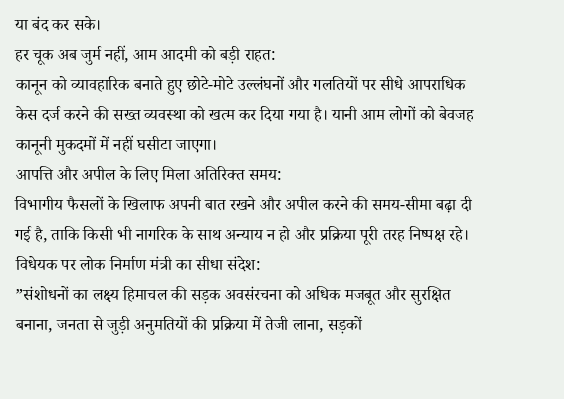या बंद कर सके।
हर चूक अब जुर्म नहीं, आम आदमी को बड़ी राहत:
कानून को व्यावहारिक बनाते हुए छोटे-मोटे उल्लंघनों और गलतियों पर सीधे आपराधिक केस दर्ज करने की सख्त व्यवस्था को खत्म कर दिया गया है। यानी आम लोगों को बेवजह कानूनी मुकदमों में नहीं घसीटा जाएगा।
आपत्ति और अपील के लिए मिला अतिरिक्त समय:
विभागीय फैसलों के खिलाफ अपनी बात रखने और अपील करने की समय-सीमा बढ़ा दी गई है, ताकि किसी भी नागरिक के साथ अन्याय न हो और प्रक्रिया पूरी तरह निष्पक्ष रहे।
विधेयक पर लोक निर्माण मंत्री का सीधा संदेश:
”संशोधनों का लक्ष्य हिमाचल की सड़क अवसंरचना को अधिक मजबूत और सुरक्षित बनाना, जनता से जुड़ी अनुमतियों की प्रक्रिया में तेजी लाना, सड़कों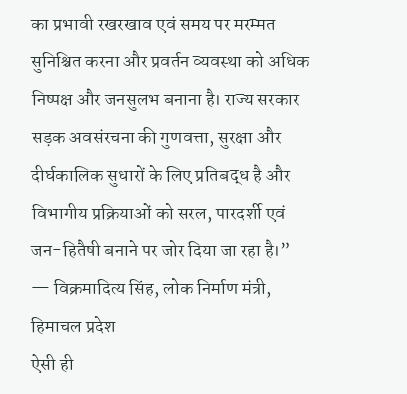का प्रभावी रखरखाव एवं समय पर मरम्मत सुनिश्चित करना और प्रवर्तन व्यवस्था को अधिक निष्पक्ष और जनसुलभ बनाना है। राज्य सरकार सड़क अवसंरचना की गुणवत्ता, सुरक्षा और दीर्घकालिक सुधारों के लिए प्रतिबद्ध है और विभागीय प्रक्रियाओं को सरल, पारदर्शी एवं जन-हितैषी बनाने पर जोर दिया जा रहा है।”
— विक्रमादित्य सिंह, लोक निर्माण मंत्री, हिमाचल प्रदेश
ऐसी ही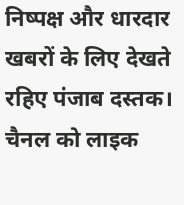निष्पक्ष और धारदार खबरों के लिए देखते रहिए पंजाब दस्तक। चैनल को लाइक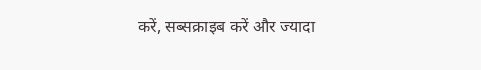करें, सब्सक्राइब करें और ज्यादा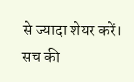से ज्यादा शेयर करें।
सच की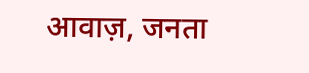आवाज़, जनता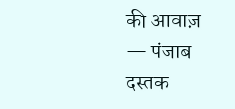की आवाज़ — पंजाब दस्तक